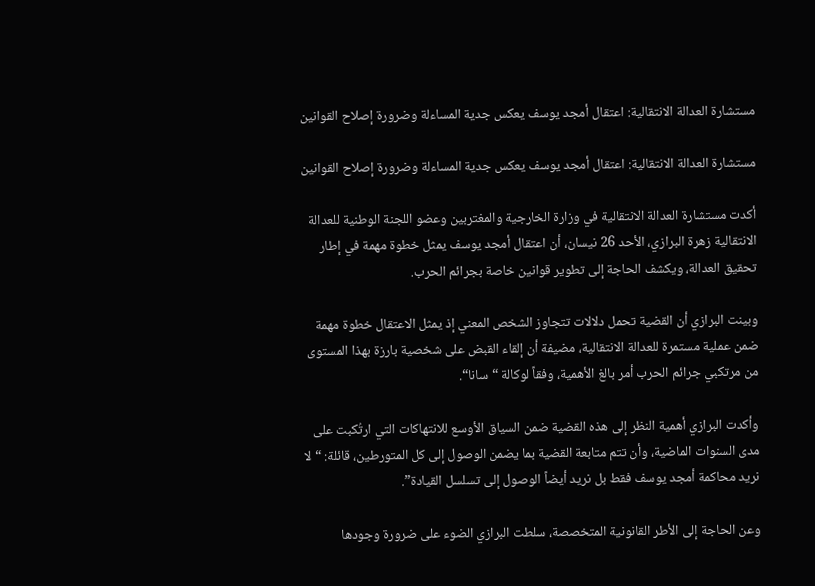مستشارة العدالة الانتقالية: اعتقال أمجد يوسف يعكس جدية المساءلة وضرورة إصلاح القوانين

مستشارة العدالة الانتقالية: اعتقال أمجد يوسف يعكس جدية المساءلة وضرورة إصلاح القوانين

أكدت مستشارة العدالة الانتقالية في وزارة الخارجية والمغتربين وعضو اللجنة الوطنية للعدالة الانتقالية زهرة البرازي، الأحد 26 نيسان، أن اعتقال أمجد يوسف يمثل خطوة مهمة في إطار تحقيق العدالة، ويكشف الحاجة إلى تطوير قوانين خاصة بجرائم الحرب.

وبينت البرازي أن القضية تحمل دلالات تتجاوز الشخص المعني إذ يمثل الاعتقال خطوة مهمة ضمن عملية مستمرة للعدالة الانتقالية، مضيفة أن إلقاء القبض على شخصية بارزة بهذا المستوى من مرتكبي جرائم الحرب أمر بالغ الأهمية، وفقاً لوكالة “سانا“.

وأكدت البرازي أهمية النظر إلى هذه القضية ضمن السياق الأوسع للانتهاكات التي ارتُكبت على مدى السنوات الماضية، وأن تتم متابعة القضية بما يضمن الوصول إلى كل المتورطين، قائلة: “لا نريد محاكمة أمجد يوسف فقط بل نريد أيضاً الوصول إلى تسلسل القيادة”.

وعن الحاجة إلى الأطر القانونية المتخصصة، سلطت البرازي الضوء على ضرورة وجودها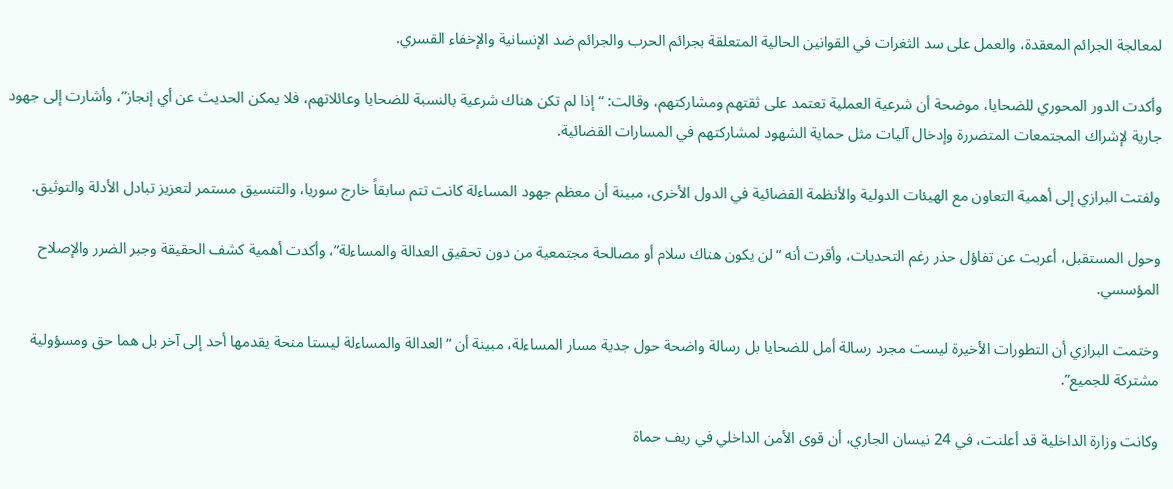لمعالجة الجرائم المعقدة، والعمل على سد الثغرات في القوانين الحالية المتعلقة بجرائم الحرب والجرائم ضد الإنسانية والإخفاء القسري.

وأكدت الدور المحوري للضحايا، موضحة أن شرعية العملية تعتمد على ثقتهم ومشاركتهم، وقالت: “إذا لم تكن هناك شرعية بالنسبة للضحايا وعائلاتهم، فلا يمكن الحديث عن أي إنجاز”، وأشارت إلى جهود جارية لإشراك المجتمعات المتضررة وإدخال آليات مثل حماية الشهود لمشاركتهم في المسارات القضائية.

ولفتت البرازي إلى أهمية التعاون مع الهيئات الدولية والأنظمة القضائية في الدول الأخرى، مبينة أن معظم جهود المساءلة كانت تتم سابقاً خارج سوريا، والتنسيق مستمر لتعزيز تبادل الأدلة والتوثيق.

وحول المستقبل، أعربت عن تفاؤل حذر رغم التحديات، وأقرت أنه “لن يكون هناك سلام أو مصالحة مجتمعية من دون تحقيق العدالة والمساءلة”، وأكدت أهمية كشف الحقيقة وجبر الضرر والإصلاح المؤسسي.

وختمت البرازي أن التطورات الأخيرة ليست مجرد رسالة أمل للضحايا بل رسالة واضحة حول جدية مسار المساءلة، مبينة أن “العدالة والمساءلة ليستا منحة يقدمها أحد إلى آخر بل هما حق ومسؤولية مشتركة للجميع”.

وكانت وزارة الداخلية قد أعلنت، في 24 نيسان الجاري، أن قوى الأمن الداخلي في ريف حماة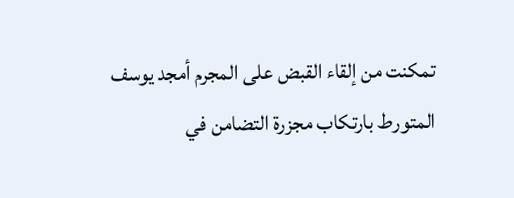تمكنت من إلقاء القبض على المجرم أمجد يوسف المتورط بارتكاب مجزرة التضامن في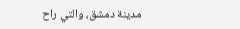مدينة دمشق، والتي راح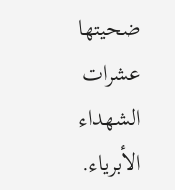ضحيتها عشرات الشهداء الأبرياء.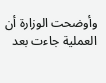وأوضحت الوزارة أن العملية جاءت بعد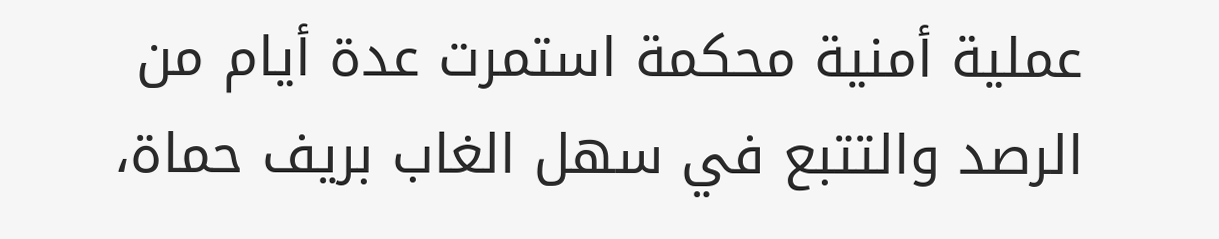عملية أمنية محكمة استمرت عدة أيام من الرصد والتتبع في سهل الغاب بريف حماة،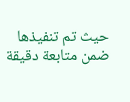حيث تم تنفيذها ضمن متابعة دقيقة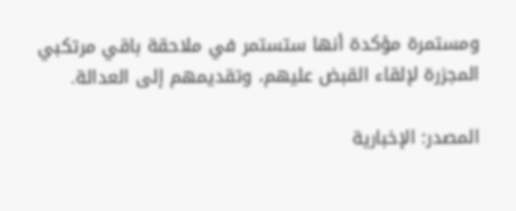ومستمرة مؤكدة أنها ستستمر في ملاحقة باقي مرتكبي المجزرة لإلقاء القبض عليهم، وتقديمهم إلى العدالة.

المصدر: الإخبارية